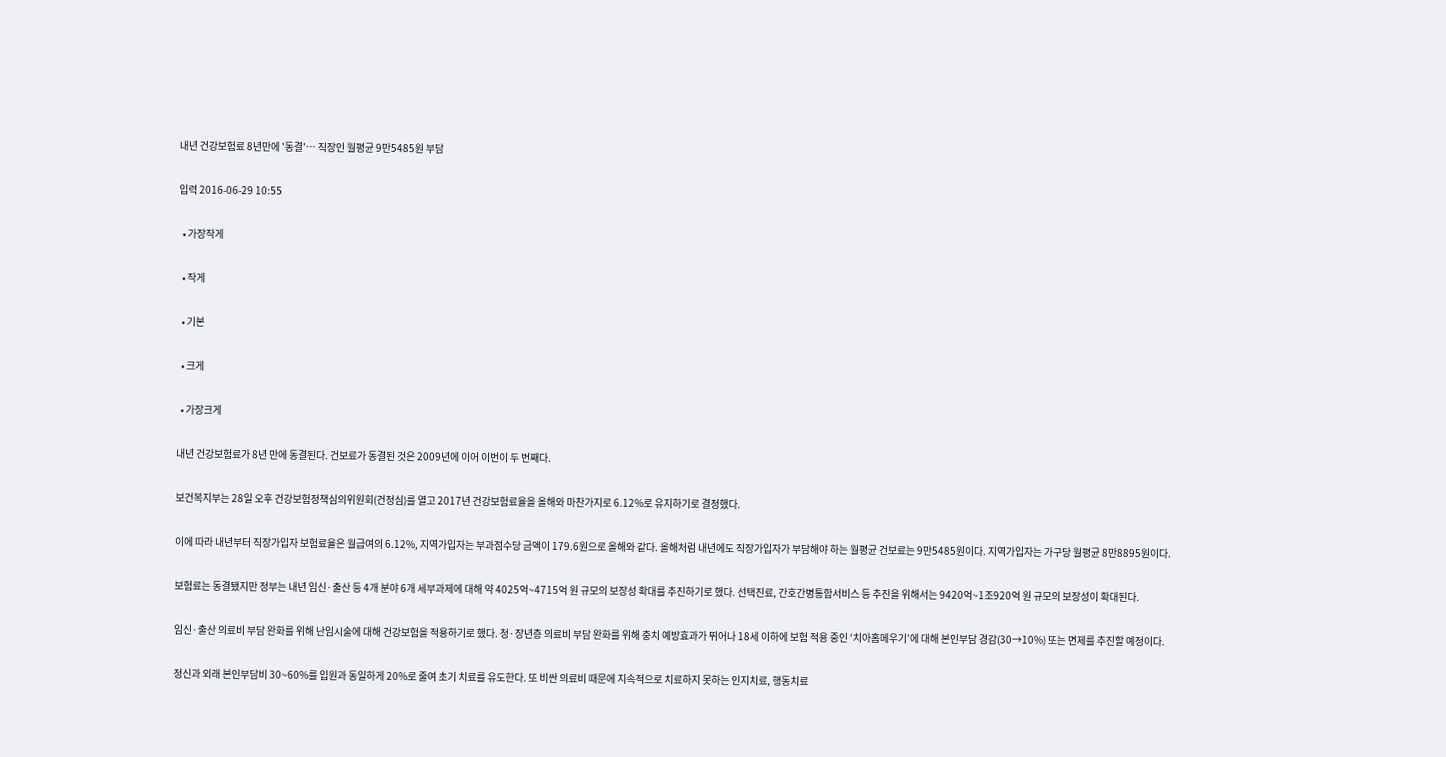내년 건강보험료 8년만에 '동결'… 직장인 월평균 9만5485원 부담

입력 2016-06-29 10:55

  • 가장작게

  • 작게

  • 기본

  • 크게

  • 가장크게

내년 건강보험료가 8년 만에 동결된다. 건보료가 동결된 것은 2009년에 이어 이번이 두 번째다.

보건복지부는 28일 오후 건강보험정책심의위원회(건정심)를 열고 2017년 건강보험료율을 올해와 마찬가지로 6.12%로 유지하기로 결정했다.

이에 따라 내년부터 직장가입자 보험료율은 월급여의 6.12%, 지역가입자는 부과점수당 금액이 179.6원으로 올해와 같다. 올해처럼 내년에도 직장가입자가 부담해야 하는 월평균 건보료는 9만5485원이다. 지역가입자는 가구당 월평균 8만8895원이다.

보험료는 동결됐지만 정부는 내년 임신·출산 등 4개 분야 6개 세부과제에 대해 약 4025억~4715억 원 규모의 보장성 확대를 추진하기로 했다. 선택진료, 간호간병통합서비스 등 추진을 위해서는 9420억~1조920억 원 규모의 보장성이 확대된다.

임신·출산 의료비 부담 완화를 위해 난임시술에 대해 건강보험을 적용하기로 했다. 청·장년층 의료비 부담 완화를 위해 충치 예방효과가 뛰어나 18세 이하에 보험 적용 중인 ‘치아홈메우기’에 대해 본인부담 경감(30→10%) 또는 면제를 추진할 예정이다.

정신과 외래 본인부담비 30~60%를 입원과 동일하게 20%로 줄여 초기 치료를 유도한다. 또 비싼 의료비 때문에 지속적으로 치료하지 못하는 인지치료, 행동치료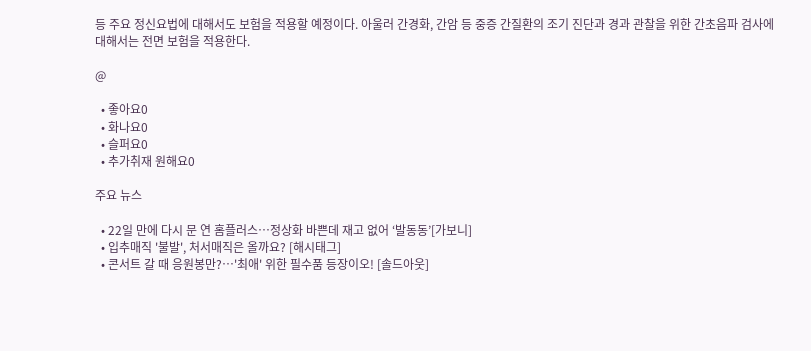등 주요 정신요법에 대해서도 보험을 적용할 예정이다. 아울러 간경화, 간암 등 중증 간질환의 조기 진단과 경과 관찰을 위한 간초음파 검사에 대해서는 전면 보험을 적용한다.

@

  • 좋아요0
  • 화나요0
  • 슬퍼요0
  • 추가취재 원해요0

주요 뉴스

  • 22일 만에 다시 문 연 홈플러스…정상화 바쁜데 재고 없어 ‘발동동’[가보니]
  • 입추매직 '불발', 처서매직은 올까요? [해시태그]
  • 콘서트 갈 때 응원봉만?⋯'최애' 위한 필수품 등장이오! [솔드아웃]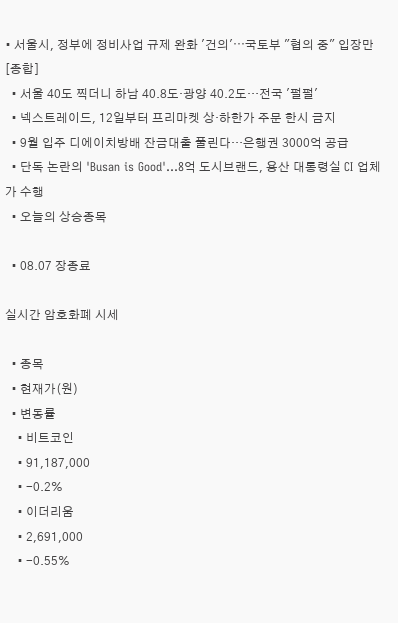• 서울시, 정부에 정비사업 규제 완화 '건의'⋯국토부 "협의 중" 입장만 [종합]
  • 서울 40도 찍더니 하남 40.8도·광양 40.2도…전국 '펄펄'
  • 넥스트레이드, 12일부터 프리마켓 상·하한가 주문 한시 금지
  • 9월 입주 디에이치방배 잔금대출 풀린다…은행권 3000억 공급
  • 단독 논란의 'Busan is Good'…8억 도시브랜드, 용산 대통령실 CI 업체가 수행
  • 오늘의 상승종목

  • 08.07 장종료

실시간 암호화폐 시세

  • 종목
  • 현재가(원)
  • 변동률
    • 비트코인
    • 91,187,000
    • -0.2%
    • 이더리움
    • 2,691,000
    • -0.55%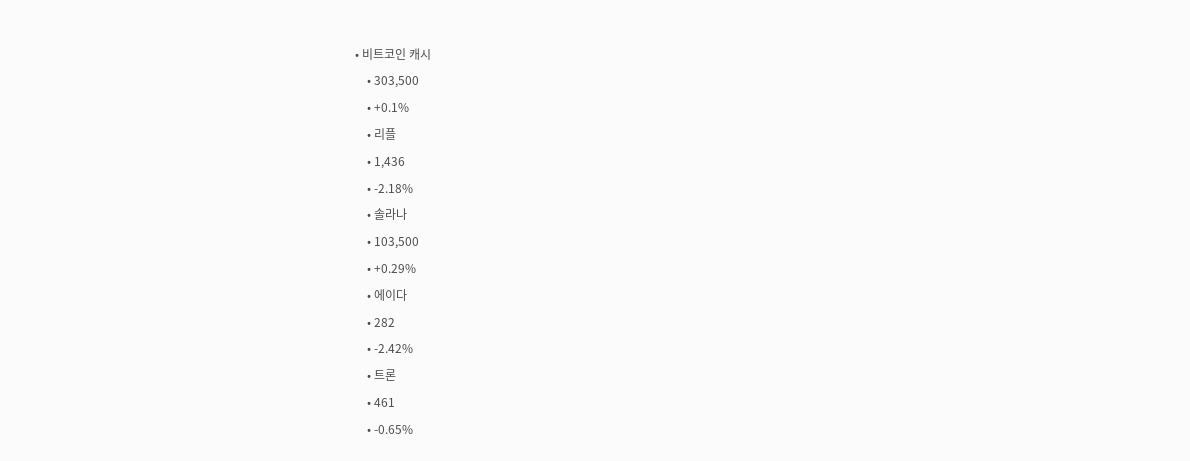• 비트코인 캐시
    • 303,500
    • +0.1%
    • 리플
    • 1,436
    • -2.18%
    • 솔라나
    • 103,500
    • +0.29%
    • 에이다
    • 282
    • -2.42%
    • 트론
    • 461
    • -0.65%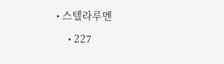• 스텔라루멘
    • 227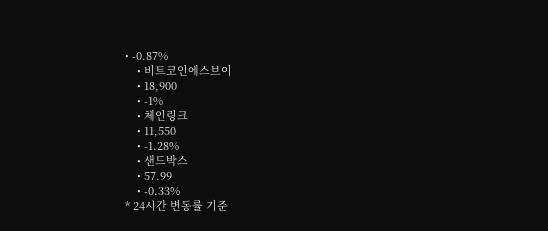• -0.87%
    • 비트코인에스브이
    • 18,900
    • -1%
    • 체인링크
    • 11,550
    • -1.28%
    • 샌드박스
    • 57.99
    • -0.33%
* 24시간 변동률 기준